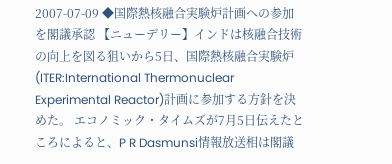2007-07-09 ◆国際熱核融合実験炉計画への参加を閣議承認 【ニューデリー】インドは核融合技術の向上を図る狙いから5日、国際熱核融合実験炉(ITER:International Thermonuclear Experimental Reactor)計画に参加する方針を決めた。 エコノミック・タイムズが7月5日伝えたところによると、P R Dasmunsi情報放送相は閣議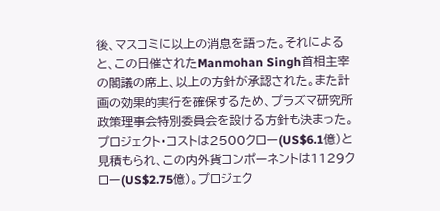後、マスコミに以上の消息を語った。それによると、この日催されたManmohan Singh首相主宰の閣議の席上、以上の方針が承認された。また計画の効果的実行を確保するため、プラズマ研究所政策理事会特別委員会を設ける方針も決まった。プロジェクト・コストは2500クロー(US$6.1億)と見積もられ、この内外貨コンポーネントは1129クロー(US$2.75億)。プロジェク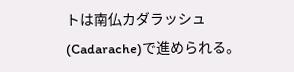トは南仏カダラッシュ(Cadarache)で進められる。